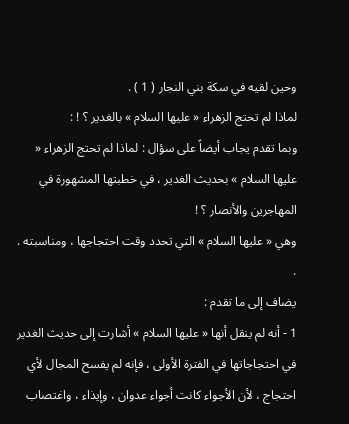وحين لقيه في سكة بني النجار ( 1 ) .
لماذا لم تحتج الزهراء « عليها السلام » بالغدير ؟ ! :
وبما تقدم يجاب أيضاً على سؤال : لماذا لم تحتج الزهراء « عليها السلام » بحديث الغدير ، في خطبتها المشهورة في المهاجرين والأنصار ؟ !
وهي « عليها السلام » التي تحدد وقت احتجاجها ، ومناسبته . .
يضاف إلى ما تقدم :
1 - أنه لم ينقل أنها « عليها السلام » أشارت إلى حديث الغدير في احتجاجاتها في الفترة الأولى ، فإنه لم يفسح المجال لأي احتجاج ، لأن الأجواء كانت أجواء عدوان ، وإيذاء ، واغتصاب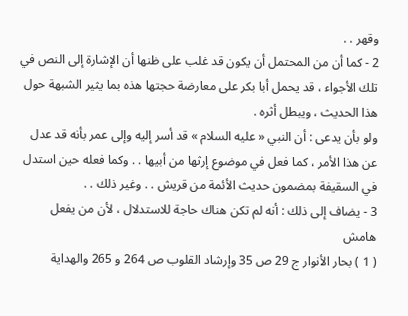وقهر . .
2 - كما أن من المحتمل أن يكون قد غلب على ظنها أن الإشارة إلى النص في تلك الأجواء ، قد يحمل أبا بكر على معارضة حجتها هذه بما يثير الشبهة حول هذا الحديث ، ويبطل أثره .
ولو بأن يدعى : أن النبي « عليه السلام » قد أسر إليه وإلى عمر بأنه قد عدل عن هذا الأمر ، كما فعل في موضوع إرثها من أبيها . . وكما فعله حين استدل في السقيفة بمضمون حديث الأئمة من قريش . . وغير ذلك . .
3 - يضاف إلى ذلك : أنه لم تكن هناك حاجة للاستدلال ، لأن من يفعل
هامش
( 1 ) بحار الأنوار ج 29 ص 35 وإرشاد القلوب ص 264 و 265 والهداية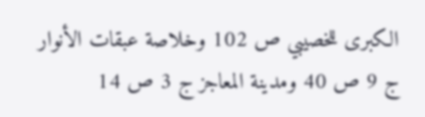الكبرى للخصيبي ص 102 وخلاصة عبقات الأنوار ج 9 ص 40 ومدينة المعاجز ج 3 ص 14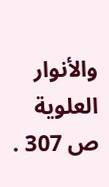والأنوار العلوية ص 307 .